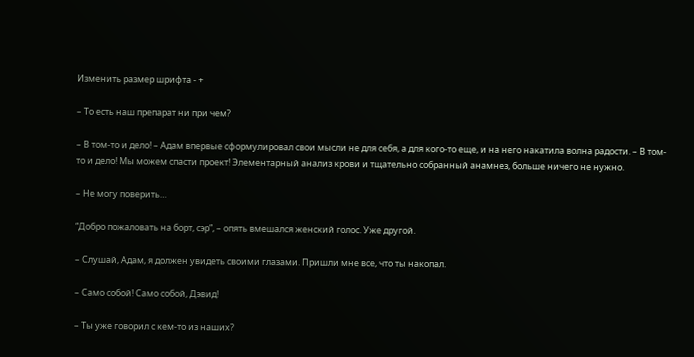Изменить размер шрифта - +

– То есть наш препарат ни при чем?

– В том-то и дело! – Адам впервые сформулировал свои мысли не для себя, а для кого-то еще, и на него накатила волна радости. – В том-то и дело! Мы можем спасти проект! Элементарный анализ крови и тщательно собранный анамнез, больше ничего не нужно.

– Не могу поверить…

“Добро пожаловать на борт, сэр”, – опять вмешался женский голос. Уже другой.

– Слушай, Адам, я должен увидеть своими глазами. Пришли мне все, что ты накопал.

– Само собой! Само собой, Дэвид!

– Ты уже говорил с кем-то из наших?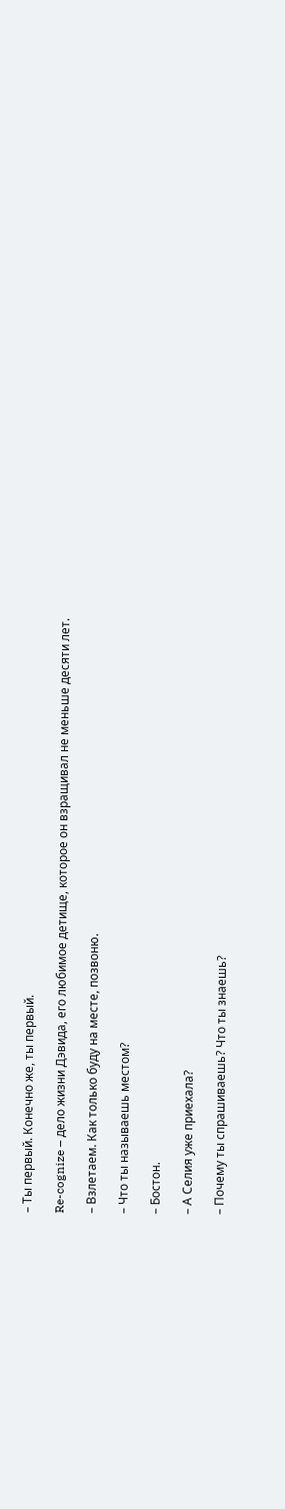– Ты первый. Конечно же, ты первый.

Re-cognize – дело жизни Дэвида, его любимое детище, которое он взращивал не меньше десяти лет.

– Взлетаем. Как только буду на месте, позвоню.

– Что ты называешь местом?

– Бостон.

– А Селия уже приехала?

– Почему ты спрашиваешь? Что ты знаешь?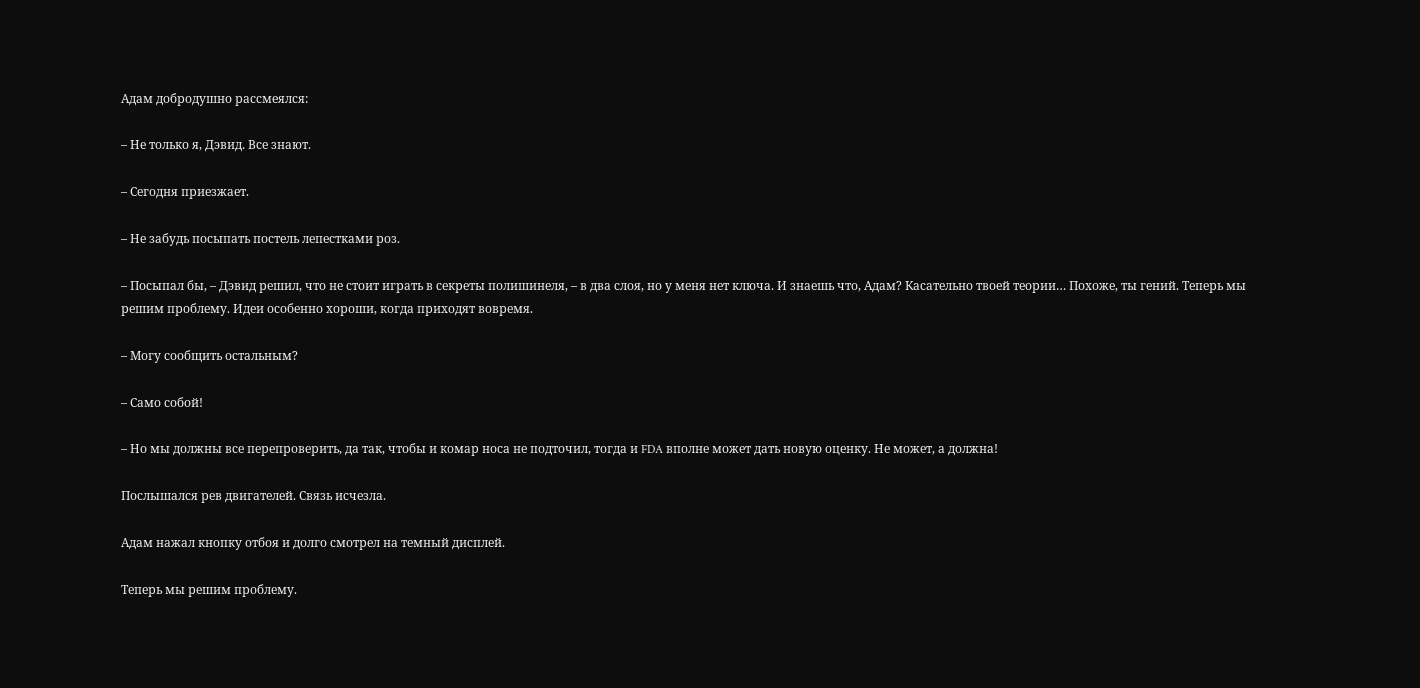Адам добродушно рассмеялся:

– Не только я, Дэвид. Все знают.

– Сегодня приезжает.

– Не забудь посыпать постель лепестками роз.

– Посыпал бы, – Дэвид решил, что не стоит играть в секреты полишинеля, – в два слоя, но у меня нет ключа. И знаешь что, Адам? Касательно твоей теории… Похоже, ты гений. Теперь мы решим проблему. Идеи особенно хороши, когда приходят вовремя.

– Могу сообщить остальным?

– Само собой!

– Но мы должны все перепроверить, да так, чтобы и комар носа не подточил, тогда и FDA вполне может дать новую оценку. Не может, а должна!

Послышался рев двигателей. Связь исчезла.

Адам нажал кнопку отбоя и долго смотрел на темный дисплей.

Теперь мы решим проблему.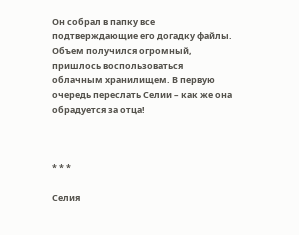Он собрал в папку все подтверждающие его догадку файлы. Объем получился огромный, пришлось воспользоваться облачным хранилищем. В первую очередь переслать Селии – как же она обрадуется за отца!



* * *

Селия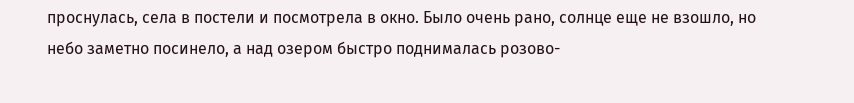проснулась, села в постели и посмотрела в окно. Было очень рано, солнце еще не взошло, но небо заметно посинело, а над озером быстро поднималась розово-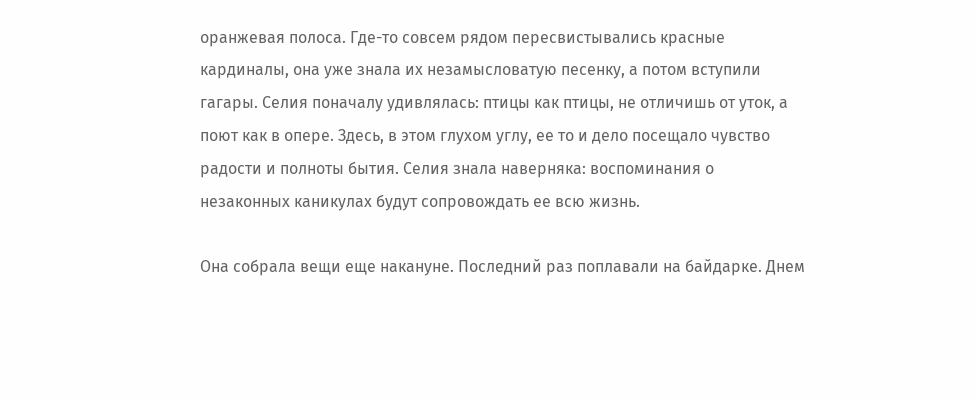оранжевая полоса. Где-то совсем рядом пересвистывались красные кардиналы, она уже знала их незамысловатую песенку, а потом вступили гагары. Селия поначалу удивлялась: птицы как птицы, не отличишь от уток, а поют как в опере. Здесь, в этом глухом углу, ее то и дело посещало чувство радости и полноты бытия. Селия знала наверняка: воспоминания о незаконных каникулах будут сопровождать ее всю жизнь.

Она собрала вещи еще накануне. Последний раз поплавали на байдарке. Днем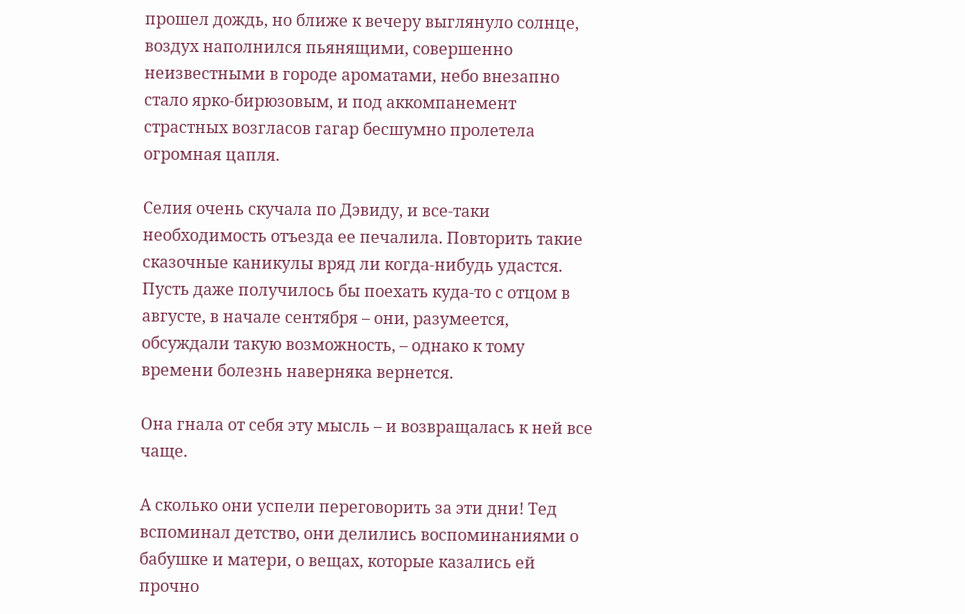прошел дождь, но ближе к вечеру выглянуло солнце, воздух наполнился пьянящими, совершенно неизвестными в городе ароматами, небо внезапно стало ярко-бирюзовым, и под аккомпанемент страстных возгласов гагар бесшумно пролетела огромная цапля.

Селия очень скучала по Дэвиду, и все-таки необходимость отъезда ее печалила. Повторить такие сказочные каникулы вряд ли когда-нибудь удастся. Пусть даже получилось бы поехать куда-то с отцом в августе, в начале сентября – они, разумеется, обсуждали такую возможность, – однако к тому времени болезнь наверняка вернется.

Она гнала от себя эту мысль – и возвращалась к ней все чаще.

А сколько они успели переговорить за эти дни! Тед вспоминал детство, они делились воспоминаниями о бабушке и матери, о вещах, которые казались ей прочно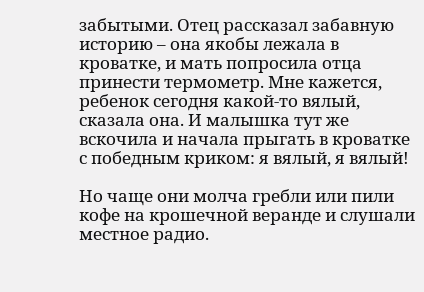забытыми. Отец рассказал забавную историю – она якобы лежала в кроватке, и мать попросила отца принести термометр. Мне кажется, ребенок сегодня какой-то вялый, сказала она. И малышка тут же вскочила и начала прыгать в кроватке с победным криком: я вялый, я вялый!

Но чаще они молча гребли или пили кофе на крошечной веранде и слушали местное радио.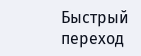Быстрый переход